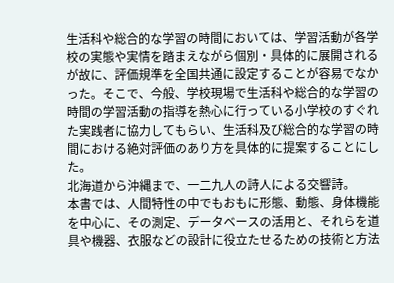生活科や総合的な学習の時間においては、学習活動が各学校の実態や実情を踏まえながら個別・具体的に展開されるが故に、評価規準を全国共通に設定することが容易でなかった。そこで、今般、学校現場で生活科や総合的な学習の時間の学習活動の指導を熱心に行っている小学校のすぐれた実践者に協力してもらい、生活科及び総合的な学習の時間における絶対評価のあり方を具体的に提案することにした。
北海道から沖縄まで、一二九人の詩人による交響詩。
本書では、人間特性の中でもおもに形態、動態、身体機能を中心に、その測定、データベースの活用と、それらを道具や機器、衣服などの設計に役立たせるための技術と方法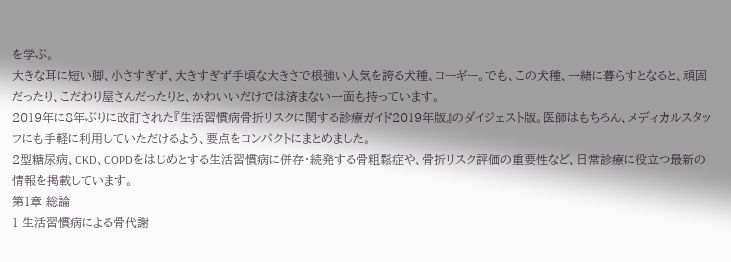を学ぶ。
大きな耳に短い脚、小さすぎず、大きすぎず手頃な大きさで根強い人気を誇る犬種、コーギー。でも、この犬種、一緒に暮らすとなると、頑固だったり、こだわり屋さんだったりと、かわいいだけでは済まない一面も持っています。
2019年に8年ぶりに改訂された『生活習慣病骨折リスクに関する診療ガイド2019年版』のダイジェスト版。医師はもちろん、メディカルスタッフにも手軽に利用していただけるよう、要点をコンパクトにまとめました。
2型糖尿病、CKD、COPDをはじめとする生活習慣病に併存・続発する骨粗鬆症や、骨折リスク評価の重要性など、日常診療に役立つ最新の情報を掲載しています。
第1章 総論
1 生活習慣病による骨代謝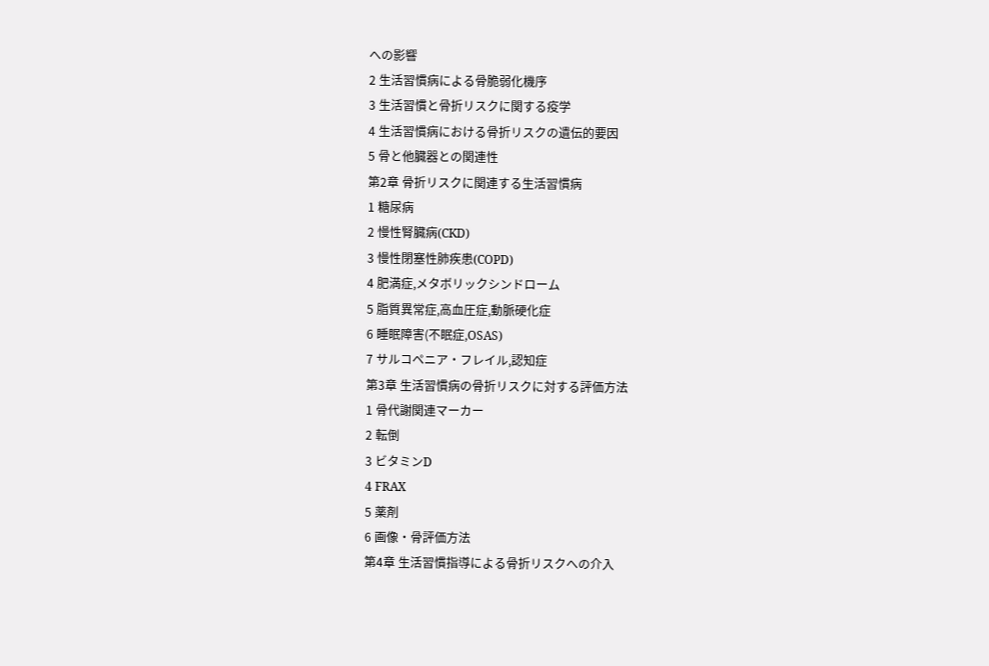への影響
2 生活習慣病による骨脆弱化機序
3 生活習慣と骨折リスクに関する疫学
4 生活習慣病における骨折リスクの遺伝的要因
5 骨と他臓器との関連性
第2章 骨折リスクに関連する生活習慣病
1 糖尿病
2 慢性腎臓病(CKD)
3 慢性閉塞性肺疾患(COPD)
4 肥満症,メタボリックシンドローム
5 脂質異常症,高血圧症,動脈硬化症
6 睡眠障害(不眠症,OSAS)
7 サルコペニア・フレイル,認知症
第3章 生活習慣病の骨折リスクに対する評価方法
1 骨代謝関連マーカー
2 転倒
3 ビタミンD
4 FRAX
5 薬剤
6 画像・骨評価方法
第4章 生活習慣指導による骨折リスクへの介入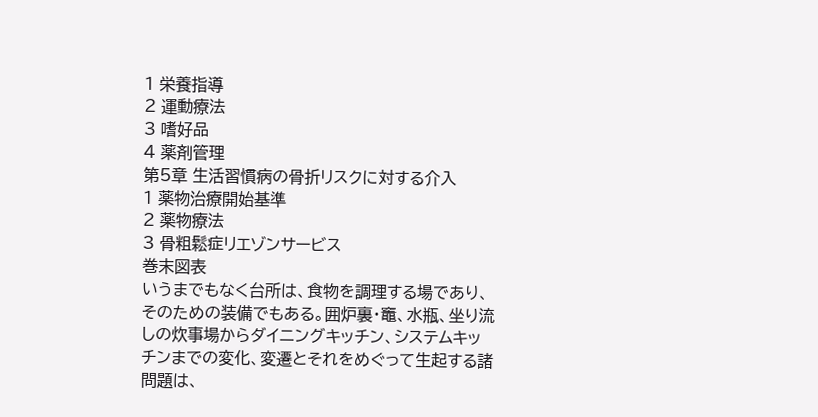1 栄養指導
2 運動療法
3 嗜好品
4 薬剤管理
第5章 生活習慣病の骨折リスクに対する介入
1 薬物治療開始基準
2 薬物療法
3 骨粗鬆症リエゾンサービス
巻末図表
いうまでもなく台所は、食物を調理する場であり、そのための装備でもある。囲炉裏・竈、水瓶、坐り流しの炊事場からダイニングキッチン、システムキッチンまでの変化、変遷とそれをめぐって生起する諸問題は、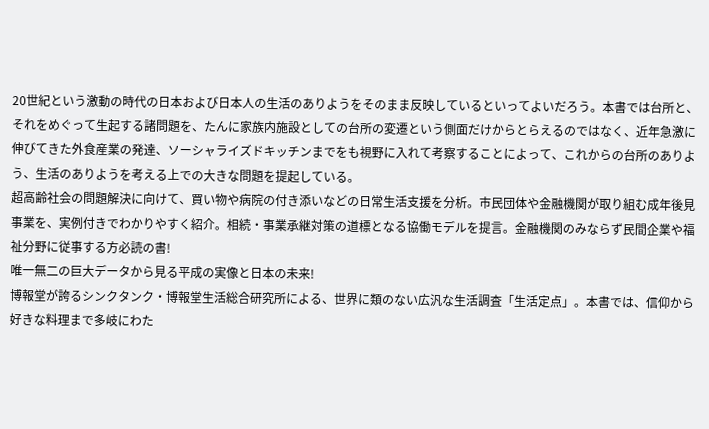20世紀という激動の時代の日本および日本人の生活のありようをそのまま反映しているといってよいだろう。本書では台所と、それをめぐって生起する諸問題を、たんに家族内施設としての台所の変遷という側面だけからとらえるのではなく、近年急激に伸びてきた外食産業の発達、ソーシャライズドキッチンまでをも視野に入れて考察することによって、これからの台所のありよう、生活のありようを考える上での大きな問題を提起している。
超高齢社会の問題解決に向けて、買い物や病院の付き添いなどの日常生活支援を分析。市民団体や金融機関が取り組む成年後見事業を、実例付きでわかりやすく紹介。相続・事業承継対策の道標となる協働モデルを提言。金融機関のみならず民間企業や福祉分野に従事する方必読の書!
唯一無二の巨大データから見る平成の実像と日本の未来!
博報堂が誇るシンクタンク・博報堂生活総合研究所による、世界に類のない広汎な生活調査「生活定点」。本書では、信仰から好きな料理まで多岐にわた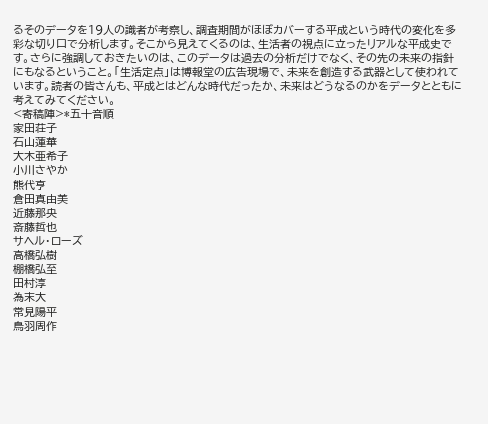るそのデータを19人の識者が考察し、調査期間がほぼカバーする平成という時代の変化を多彩な切り口で分析します。そこから見えてくるのは、生活者の視点に立ったリアルな平成史です。さらに強調しておきたいのは、このデータは過去の分析だけでなく、その先の未来の指針にもなるということ。「生活定点」は博報堂の広告現場で、未来を創造する武器として使われています。読者の皆さんも、平成とはどんな時代だったか、未来はどうなるのかをデータとともに考えてみてください。
<寄稿陣>*五十音順
家田荘子
石山蓮華
大木亜希子
小川さやか
熊代亨
倉田真由美
近藤那央
斎藤哲也
サヘル・ローズ
高橋弘樹
棚橋弘至
田村淳
為末大
常見陽平
鳥羽周作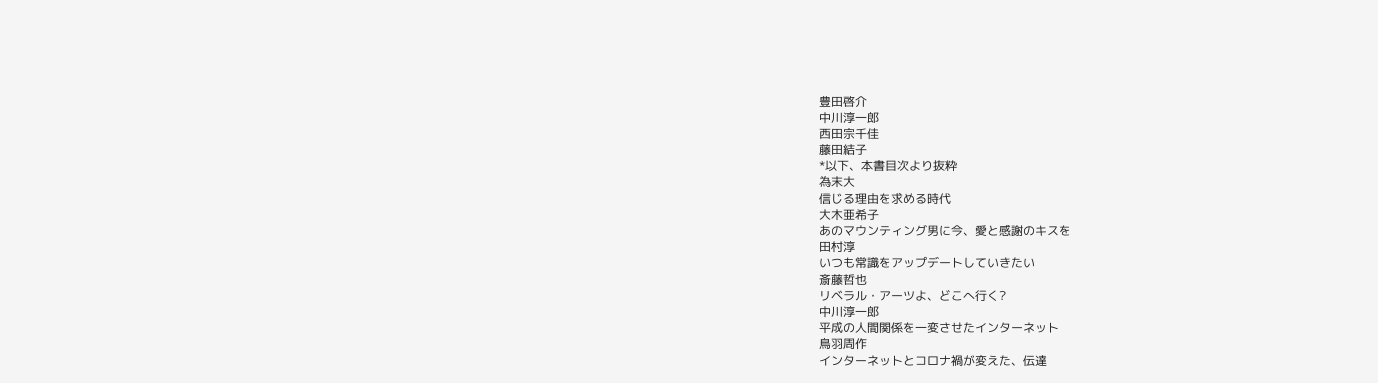豊田啓介
中川淳一郎
西田宗千佳
藤田結子
*以下、本書目次より抜粋
為末大
信じる理由を求める時代
大木亜希子
あのマウンティング男に今、愛と感謝のキスを
田村淳
いつも常識をアップデートしていきたい
斎藤哲也
リベラル・アーツよ、どこへ行く?
中川淳一郎
平成の人間関係を一変させたインターネット
鳥羽周作
インターネットとコロナ禍が変えた、伝達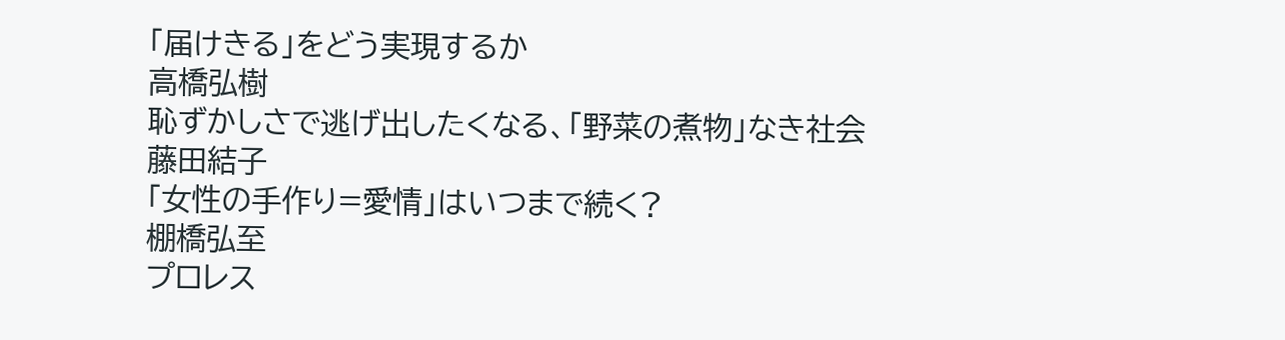「届けきる」をどう実現するか
高橋弘樹
恥ずかしさで逃げ出したくなる、「野菜の煮物」なき社会
藤田結子
「女性の手作り=愛情」はいつまで続く?
棚橋弘至
プロレス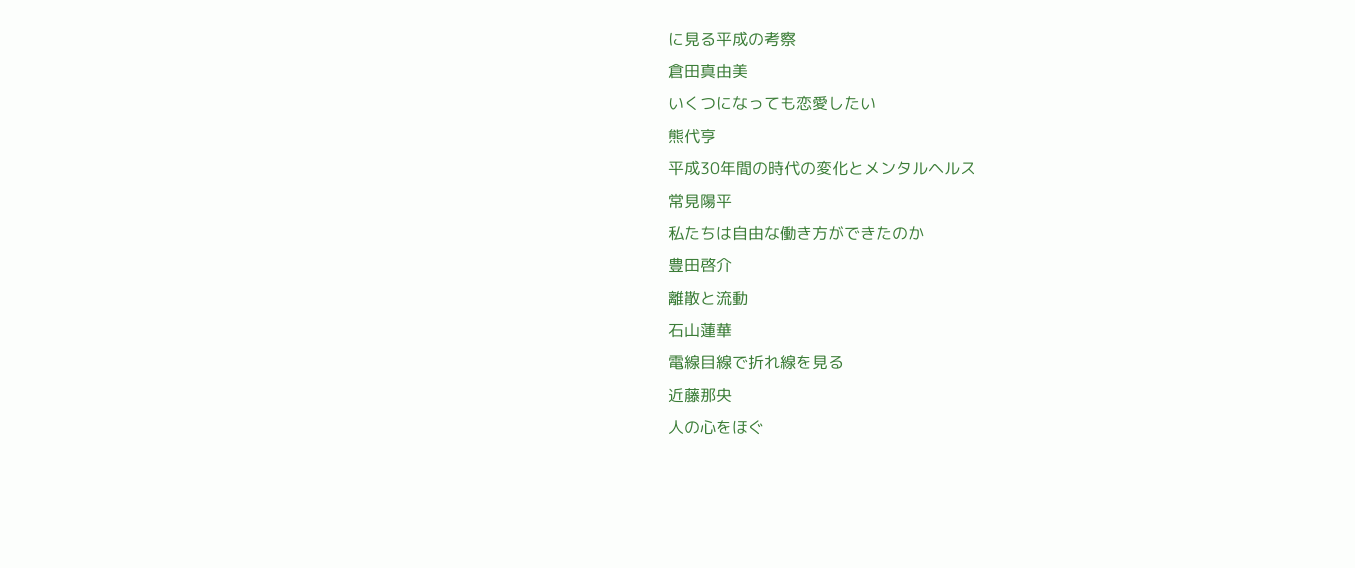に見る平成の考察
倉田真由美
いくつになっても恋愛したい
熊代亨
平成30年間の時代の変化とメンタルヘルス
常見陽平
私たちは自由な働き方ができたのか
豊田啓介
離散と流動
石山蓮華
電線目線で折れ線を見る
近藤那央
人の心をほぐ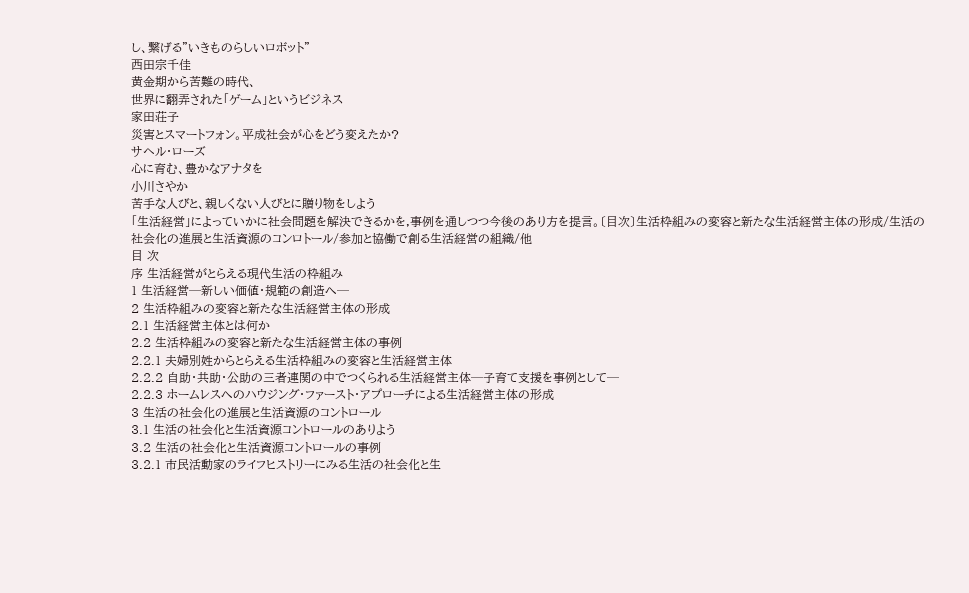し、繋げる”いきものらしいロボット”
西田宗千佳
黄金期から苦難の時代、
世界に翻弄された「ゲーム」というビジネス
家田荘子
災害とスマートフォン。平成社会が心をどう変えたか?
サヘル・ローズ
心に育む、豊かなアナタを
小川さやか
苦手な人びと、親しくない人びとに贈り物をしよう
「生活経営」によっていかに社会問題を解決できるかを,事例を通しつつ今後のあり方を提言。〔目次〕生活枠組みの変容と新たな生活経営主体の形成/生活の社会化の進展と生活資源のコンロトール/参加と協働で創る生活経営の組織/他
目 次
序 生活経営がとらえる現代生活の枠組み
1 生活経営─新しい価値・規範の創造へ─
2 生活枠組みの変容と新たな生活経営主体の形成
2.1 生活経営主体とは何か
2.2 生活枠組みの変容と新たな生活経営主体の事例
2.2.1 夫婦別姓からとらえる生活枠組みの変容と生活経営主体
2.2.2 自助・共助・公助の三者連関の中でつくられる生活経営主体─子育て支援を事例として─
2.2.3 ホームレスへのハウジング・ファースト・アプローチによる生活経営主体の形成
3 生活の社会化の進展と生活資源のコントロール
3.1 生活の社会化と生活資源コントロールのありよう
3.2 生活の社会化と生活資源コントロールの事例
3.2.1 市民活動家のライフヒストリーにみる生活の社会化と生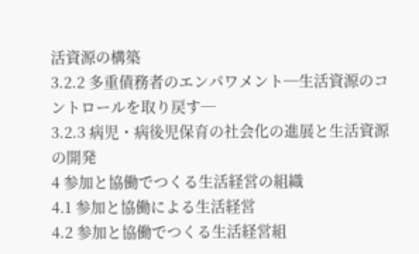活資源の構築
3.2.2 多重債務者のエンパワメント─生活資源のコントロールを取り戻す─
3.2.3 病児・病後児保育の社会化の進展と生活資源の開発
4 参加と協働でつくる生活経営の組織
4.1 参加と協働による生活経営
4.2 参加と協働でつくる生活経営組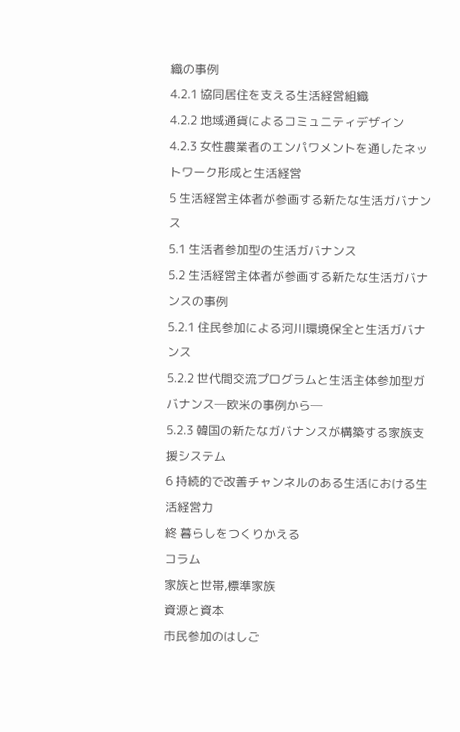織の事例
4.2.1 協同居住を支える生活経営組織
4.2.2 地域通貨によるコミュニティデザイン
4.2.3 女性農業者のエンパワメントを通したネットワーク形成と生活経営
5 生活経営主体者が参画する新たな生活ガバナンス
5.1 生活者参加型の生活ガバナンス
5.2 生活経営主体者が参画する新たな生活ガバナンスの事例
5.2.1 住民参加による河川環境保全と生活ガバナンス
5.2.2 世代間交流プログラムと生活主体参加型ガバナンス─欧米の事例から─
5.2.3 韓国の新たなガバナンスが構築する家族支援システム
6 持続的で改善チャンネルのある生活における生活経営力
終 暮らしをつくりかえる
コラム
家族と世帯,標準家族
資源と資本
市民参加のはしご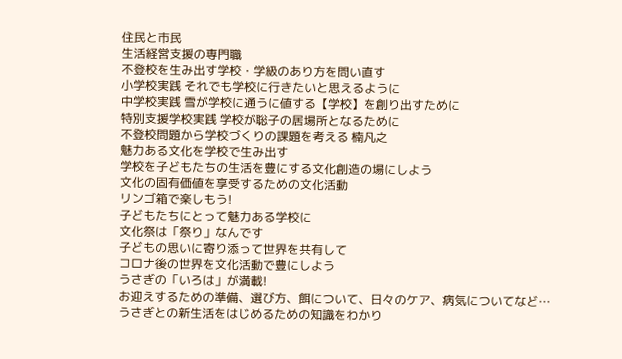住民と市民
生活経営支援の専門職
不登校を生み出す学校・学級のあり方を問い直す
小学校実践 それでも学校に行きたいと思えるように
中学校実践 雪が学校に通うに値する【学校】を創り出すために
特別支援学校実践 学校が聡子の居場所となるために
不登校問題から学校づくりの課題を考える 楠凡之
魅力ある文化を学校で生み出す
学校を子どもたちの生活を豊にする文化創造の場にしよう
文化の固有価値を享受するための文化活動
リンゴ箱で楽しもう!
子どもたちにとって魅力ある学校に
文化祭は「祭り」なんです
子どもの思いに寄り添って世界を共有して
コロナ後の世界を文化活動で豊にしよう
うさぎの「いろは」が満載!
お迎えするための準備、選び方、餌について、日々のケア、病気についてなど…
うさぎとの新生活をはじめるための知識をわかり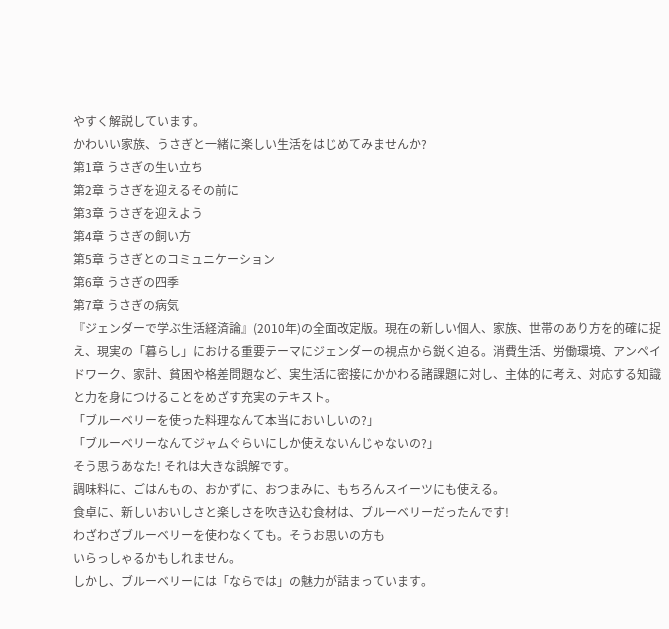やすく解説しています。
かわいい家族、うさぎと一緒に楽しい生活をはじめてみませんか?
第1章 うさぎの生い立ち
第2章 うさぎを迎えるその前に
第3章 うさぎを迎えよう
第4章 うさぎの飼い方
第5章 うさぎとのコミュニケーション
第6章 うさぎの四季
第7章 うさぎの病気
『ジェンダーで学ぶ生活経済論』(2010年)の全面改定版。現在の新しい個人、家族、世帯のあり方を的確に捉え、現実の「暮らし」における重要テーマにジェンダーの視点から鋭く迫る。消費生活、労働環境、アンペイドワーク、家計、貧困や格差問題など、実生活に密接にかかわる諸課題に対し、主体的に考え、対応する知識と力を身につけることをめざす充実のテキスト。
「ブルーベリーを使った料理なんて本当においしいの?」
「ブルーベリーなんてジャムぐらいにしか使えないんじゃないの?」
そう思うあなた! それは大きな誤解です。
調味料に、ごはんもの、おかずに、おつまみに、もちろんスイーツにも使える。
食卓に、新しいおいしさと楽しさを吹き込む食材は、ブルーベリーだったんです!
わざわざブルーベリーを使わなくても。そうお思いの方も
いらっしゃるかもしれません。
しかし、ブルーベリーには「ならでは」の魅力が詰まっています。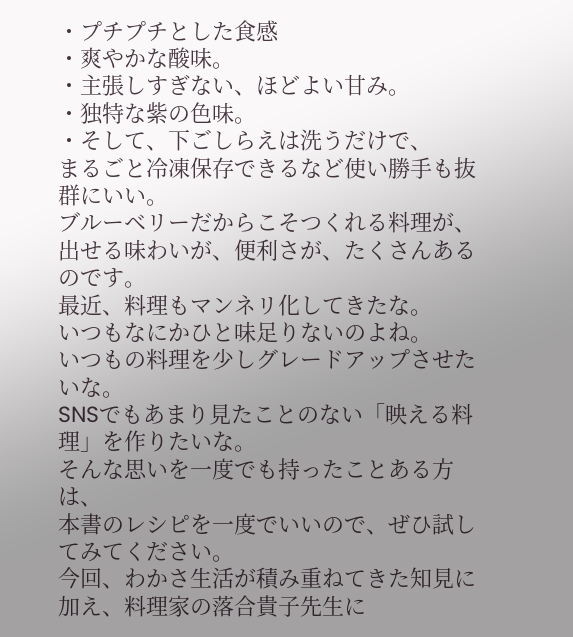・プチプチとした食感
・爽やかな酸味。
・主張しすぎない、ほどよい甘み。
・独特な紫の色味。
・そして、下ごしらえは洗うだけで、
まるごと冷凍保存できるなど使い勝手も抜群にいい。
ブルーベリーだからこそつくれる料理が、出せる味わいが、便利さが、たくさんあるのです。
最近、料理もマンネリ化してきたな。
いつもなにかひと味足りないのよね。
いつもの料理を少しグレードアップさせたいな。
SNSでもあまり見たことのない「映える料理」を作りたいな。
そんな思いを一度でも持ったことある方は、
本書のレシピを一度でいいので、ぜひ試してみてください。
今回、わかさ生活が積み重ねてきた知見に加え、料理家の落合貴子先生に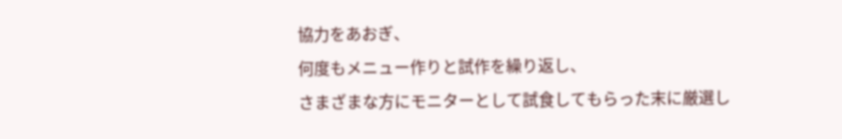協力をあおぎ、
何度もメニュー作りと試作を繰り返し、
さまざまな方にモニターとして試食してもらった末に厳選し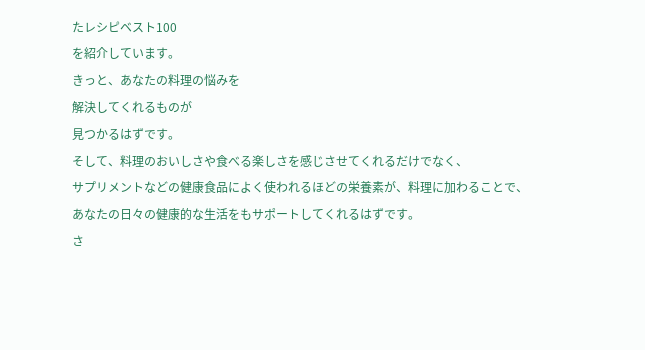たレシピベスト100
を紹介しています。
きっと、あなたの料理の悩みを
解決してくれるものが
見つかるはずです。
そして、料理のおいしさや食べる楽しさを感じさせてくれるだけでなく、
サプリメントなどの健康食品によく使われるほどの栄養素が、料理に加わることで、
あなたの日々の健康的な生活をもサポートしてくれるはずです。
さ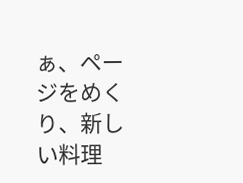ぁ、ページをめくり、新しい料理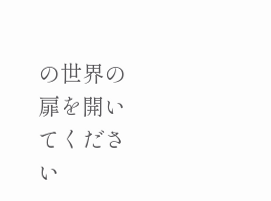の世界の扉を開いてください